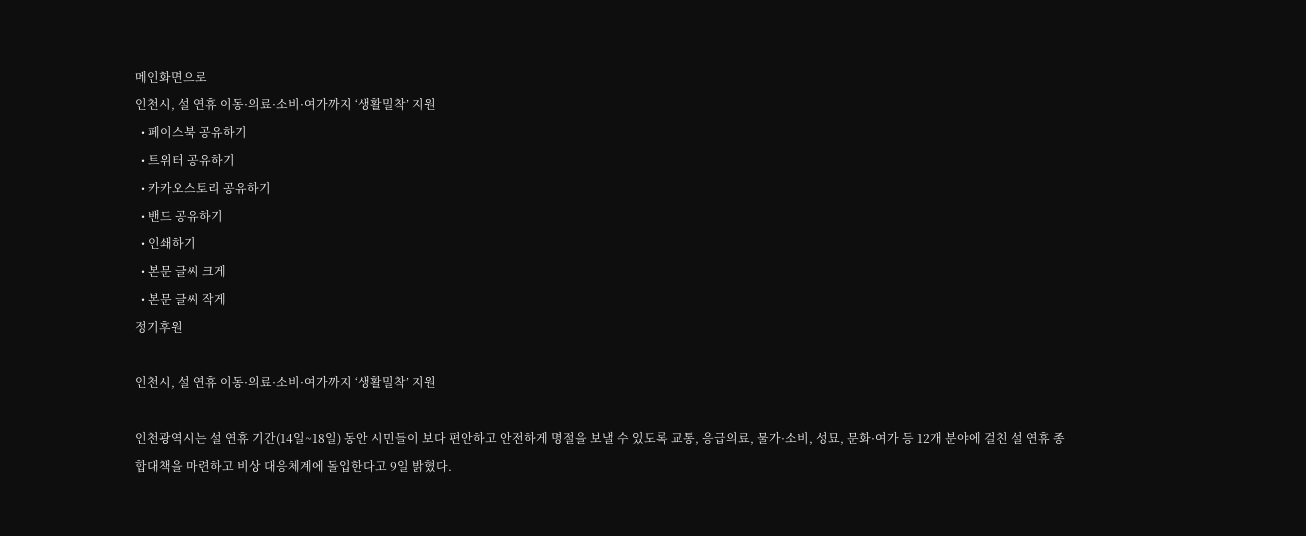메인화면으로
인천시, 설 연휴 이동·의료·소비·여가까지 ‘생활밀착’ 지원
  • 페이스북 공유하기
  • 트위터 공유하기
  • 카카오스토리 공유하기
  • 밴드 공유하기
  • 인쇄하기
  • 본문 글씨 크게
  • 본문 글씨 작게
정기후원

인천시, 설 연휴 이동·의료·소비·여가까지 ‘생활밀착’ 지원

인천광역시는 설 연휴 기간(14일~18일) 동안 시민들이 보다 편안하고 안전하게 명절을 보낼 수 있도록 교통, 응급의료, 물가·소비, 성묘, 문화·여가 등 12개 분야에 걸친 설 연휴 종합대책을 마련하고 비상 대응체계에 돌입한다고 9일 밝혔다.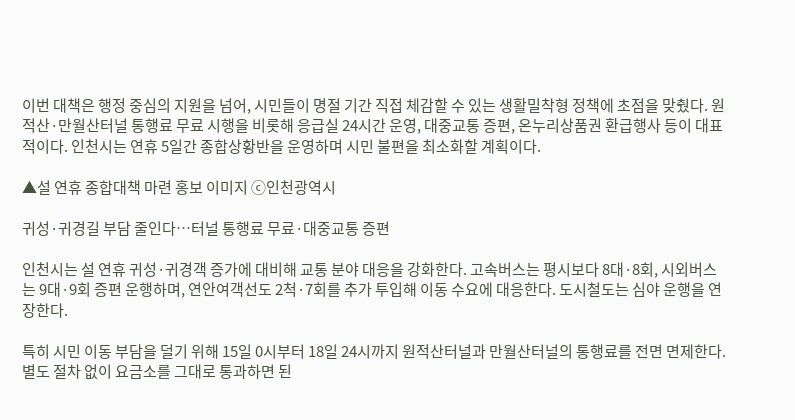이번 대책은 행정 중심의 지원을 넘어, 시민들이 명절 기간 직접 체감할 수 있는 생활밀착형 정책에 초점을 맞췄다. 원적산·만월산터널 통행료 무료 시행을 비롯해 응급실 24시간 운영, 대중교통 증편, 온누리상품권 환급행사 등이 대표적이다. 인천시는 연휴 5일간 종합상황반을 운영하며 시민 불편을 최소화할 계획이다.

▲설 연휴 종합대책 마련 홍보 이미지 ⓒ인천광역시

귀성·귀경길 부담 줄인다…터널 통행료 무료·대중교통 증편

인천시는 설 연휴 귀성·귀경객 증가에 대비해 교통 분야 대응을 강화한다. 고속버스는 평시보다 8대·8회, 시외버스는 9대·9회 증편 운행하며, 연안여객선도 2척·7회를 추가 투입해 이동 수요에 대응한다. 도시철도는 심야 운행을 연장한다.

특히 시민 이동 부담을 덜기 위해 15일 0시부터 18일 24시까지 원적산터널과 만월산터널의 통행료를 전면 면제한다. 별도 절차 없이 요금소를 그대로 통과하면 된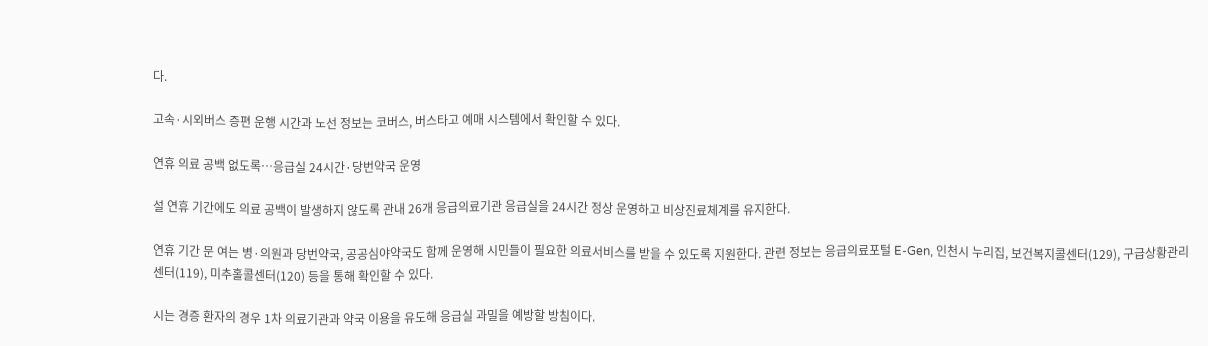다.

고속·시외버스 증편 운행 시간과 노선 정보는 코버스, 버스타고 예매 시스템에서 확인할 수 있다.

연휴 의료 공백 없도록…응급실 24시간·당번약국 운영

설 연휴 기간에도 의료 공백이 발생하지 않도록 관내 26개 응급의료기관 응급실을 24시간 정상 운영하고 비상진료체계를 유지한다.

연휴 기간 문 여는 병·의원과 당번약국, 공공심야약국도 함께 운영해 시민들이 필요한 의료서비스를 받을 수 있도록 지원한다. 관련 정보는 응급의료포털 E-Gen, 인천시 누리집, 보건복지콜센터(129), 구급상황관리센터(119), 미추홀콜센터(120) 등을 통해 확인할 수 있다.

시는 경증 환자의 경우 1차 의료기관과 약국 이용을 유도해 응급실 과밀을 예방할 방침이다.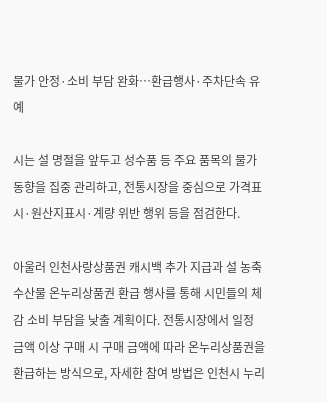물가 안정·소비 부담 완화…환급행사·주차단속 유예

시는 설 명절을 앞두고 성수품 등 주요 품목의 물가 동향을 집중 관리하고, 전통시장을 중심으로 가격표시·원산지표시·계량 위반 행위 등을 점검한다.

아울러 인천사랑상품권 캐시백 추가 지급과 설 농축수산물 온누리상품권 환급 행사를 통해 시민들의 체감 소비 부담을 낮출 계획이다. 전통시장에서 일정 금액 이상 구매 시 구매 금액에 따라 온누리상품권을 환급하는 방식으로, 자세한 참여 방법은 인천시 누리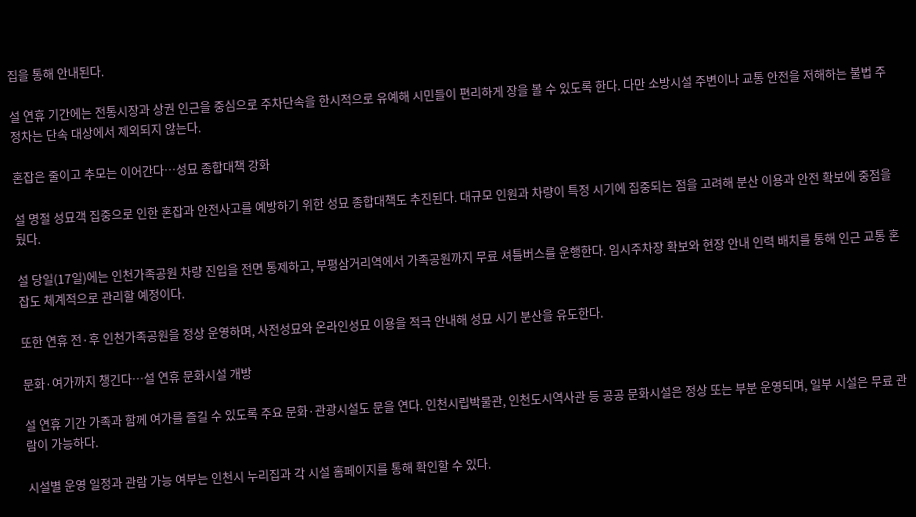집을 통해 안내된다.

설 연휴 기간에는 전통시장과 상권 인근을 중심으로 주차단속을 한시적으로 유예해 시민들이 편리하게 장을 볼 수 있도록 한다. 다만 소방시설 주변이나 교통 안전을 저해하는 불법 주정차는 단속 대상에서 제외되지 않는다.

혼잡은 줄이고 추모는 이어간다…성묘 종합대책 강화

설 명절 성묘객 집중으로 인한 혼잡과 안전사고를 예방하기 위한 성묘 종합대책도 추진된다. 대규모 인원과 차량이 특정 시기에 집중되는 점을 고려해 분산 이용과 안전 확보에 중점을 뒀다.

설 당일(17일)에는 인천가족공원 차량 진입을 전면 통제하고, 부평삼거리역에서 가족공원까지 무료 셔틀버스를 운행한다. 임시주차장 확보와 현장 안내 인력 배치를 통해 인근 교통 혼잡도 체계적으로 관리할 예정이다.

또한 연휴 전·후 인천가족공원을 정상 운영하며, 사전성묘와 온라인성묘 이용을 적극 안내해 성묘 시기 분산을 유도한다.

문화·여가까지 챙긴다…설 연휴 문화시설 개방

설 연휴 기간 가족과 함께 여가를 즐길 수 있도록 주요 문화·관광시설도 문을 연다. 인천시립박물관, 인천도시역사관 등 공공 문화시설은 정상 또는 부분 운영되며, 일부 시설은 무료 관람이 가능하다.

시설별 운영 일정과 관람 가능 여부는 인천시 누리집과 각 시설 홈페이지를 통해 확인할 수 있다.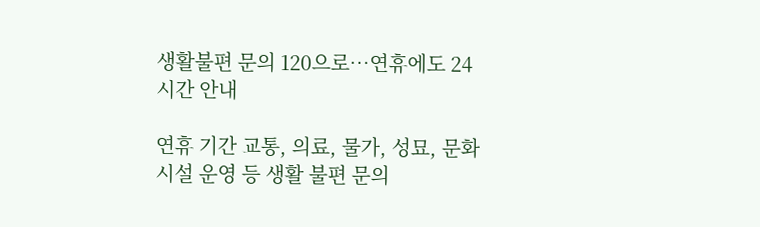생활불편 문의 120으로…연휴에도 24시간 안내

연휴 기간 교통, 의료, 물가, 성묘, 문화시설 운영 등 생활 불편 문의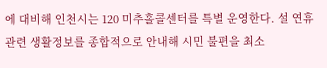에 대비해 인천시는 120 미추홀콜센터를 특별 운영한다. 설 연휴 관련 생활정보를 종합적으로 안내해 시민 불편을 최소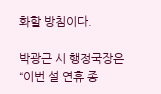화할 방침이다.

박광근 시 행정국장은 “이번 설 연휴 종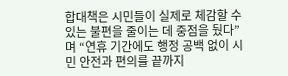합대책은 시민들이 실제로 체감할 수 있는 불편을 줄이는 데 중점을 뒀다”며 “연휴 기간에도 행정 공백 없이 시민 안전과 편의를 끝까지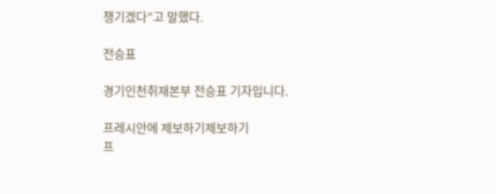챙기겠다”고 말했다.

전승표

경기인천취재본부 전승표 기자입니다.

프레시안에 제보하기제보하기
프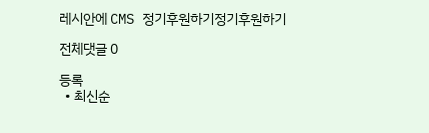레시안에 CMS 정기후원하기정기후원하기

전체댓글 0

등록
  • 최신순